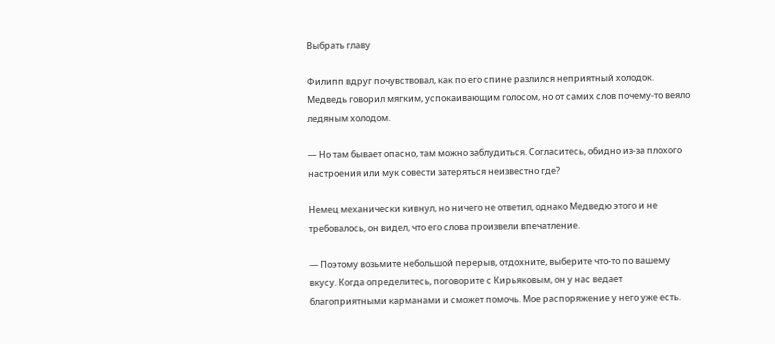Выбрать главу

Филипп вдруг почувствовал, как по его спине разлился неприятный холодок. Медведь говорил мягким, успокаивающим голосом, но от самих слов почему-то веяло ледяным холодом.

— Но там бывает опасно, там можно заблудиться. Согласитесь, обидно из-за плохого настроения или мук совести затеряться неизвестно где?

Немец механически кивнул, но ничего не ответил, однако Медведю этого и не требовалось, он видел, что его слова произвели впечатление.

— Поэтому возьмите небольшой перерыв, отдохните, выберите что-то по вашему вкусу. Когда определитесь, поговорите с Кирьяковым, он у нас ведает благоприятными карманами и сможет помочь. Мое распоряжение у него уже есть.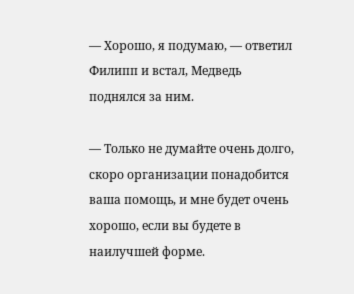— Хорошо, я подумаю, — ответил Филипп и встал, Медведь поднялся за ним.

— Только не думайте очень долго, скоро организации понадобится ваша помощь, и мне будет очень хорошо, если вы будете в наилучшей форме.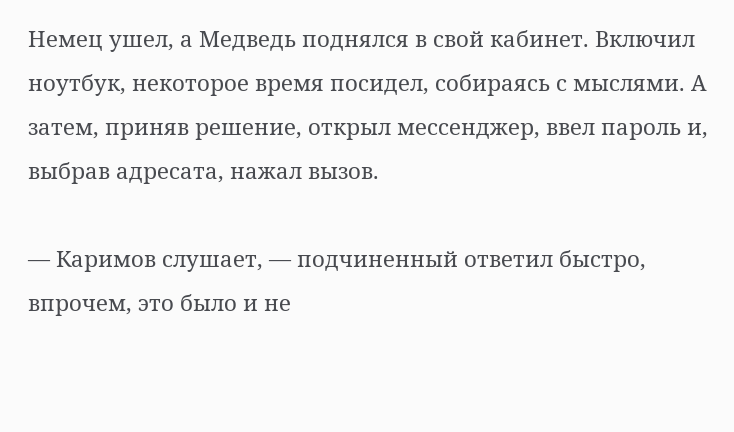Немец ушел, а Медведь поднялся в свой кабинет. Включил ноутбук, некоторое время посидел, собираясь с мыслями. А затем, приняв решение, открыл мессенджер, ввел пароль и, выбрав адресата, нажал вызов.

— Каримов слушает, — подчиненный ответил быстро, впрочем, это было и не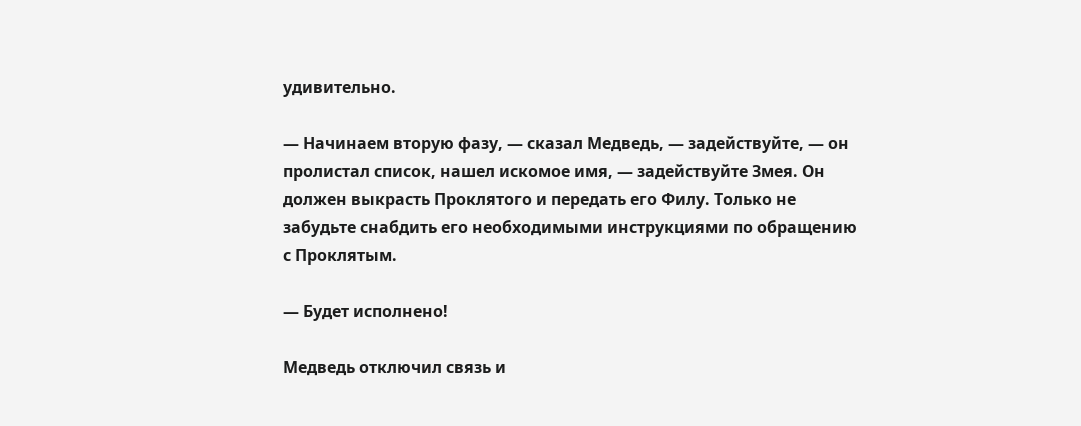удивительно.

— Начинаем вторую фазу, — сказал Медведь, — задействуйте, — он пролистал список, нашел искомое имя, — задействуйте Змея. Он должен выкрасть Проклятого и передать его Филу. Только не забудьте снабдить его необходимыми инструкциями по обращению с Проклятым.

— Будет исполнено!

Медведь отключил связь и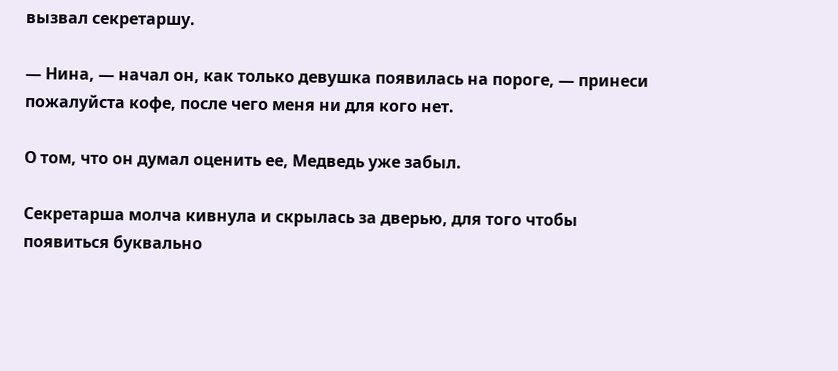вызвал секретаршу.

— Нина, — начал он, как только девушка появилась на пороге, — принеси пожалуйста кофе, после чего меня ни для кого нет.

О том, что он думал оценить ее, Медведь уже забыл.

Секретарша молча кивнула и скрылась за дверью, для того чтобы появиться буквально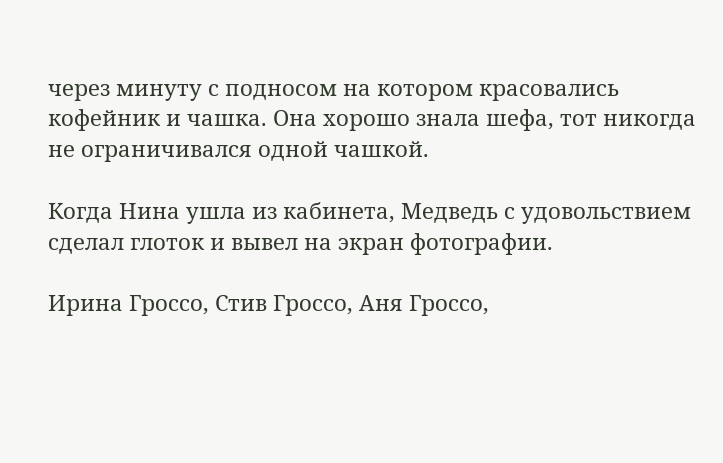через минуту с подносом на котором красовались кофейник и чашка. Она хорошо знала шефа, тот никогда не ограничивался одной чашкой.

Когда Нина ушла из кабинета, Медведь с удовольствием сделал глоток и вывел на экран фотографии.

Ирина Гроссо, Стив Гроссо, Аня Гроссо,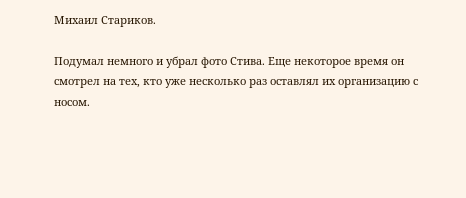Михаил Стариков.

Подумал немного и убрал фото Стива. Еще некоторое время он смотрел на тех, кто уже несколько раз оставлял их организацию с носом.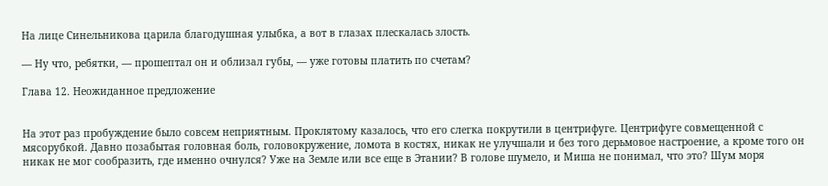На лице Синельникова царила благодушная улыбка, а вот в глазах плескалась злость.

— Ну что, ребятки, — прошептал он и облизал губы, — уже готовы платить по счетам?

Глава 12. Неожиданное предложение


На этот раз пробуждение было совсем неприятным. Проклятому казалось, что его слегка покрутили в центрифуге. Центрифуге совмещенной с мясорубкой. Давно позабытая головная боль, головокружение, ломота в костях, никак не улучшали и без того дерьмовое настроение, а кроме того он никак не мог сообразить, где именно очнулся? Уже на Земле или все еще в Этании? В голове шумело, и Миша не понимал, что это? Шум моря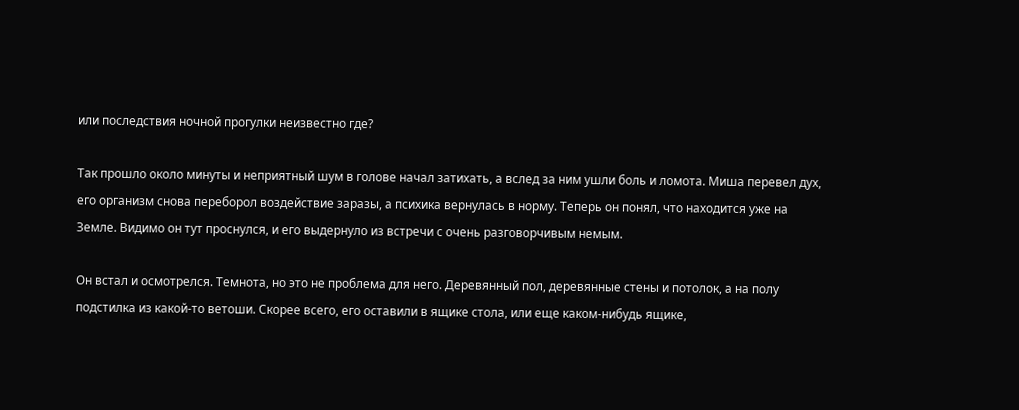или последствия ночной прогулки неизвестно где?

Так прошло около минуты и неприятный шум в голове начал затихать, а вслед за ним ушли боль и ломота. Миша перевел дух, его организм снова переборол воздействие заразы, а психика вернулась в норму. Теперь он понял, что находится уже на Земле. Видимо он тут проснулся, и его выдернуло из встречи с очень разговорчивым немым.

Он встал и осмотрелся. Темнота, но это не проблема для него. Деревянный пол, деревянные стены и потолок, а на полу подстилка из какой-то ветоши. Скорее всего, его оставили в ящике стола, или еще каком-нибудь ящике,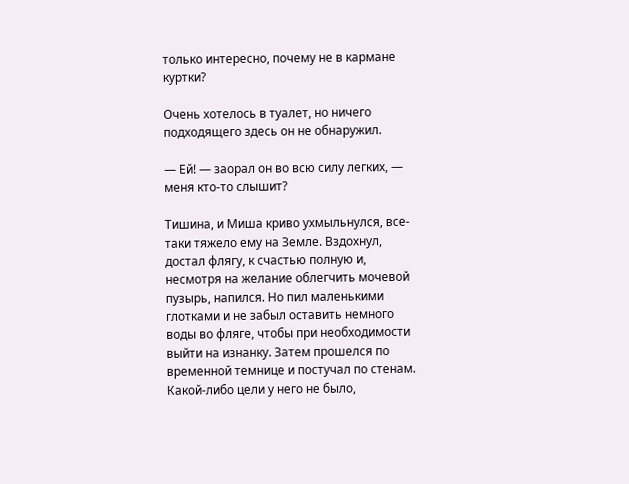только интересно, почему не в кармане куртки?

Очень хотелось в туалет, но ничего подходящего здесь он не обнаружил.

— Ей! — заорал он во всю силу легких, — меня кто-то слышит?

Тишина, и Миша криво ухмыльнулся, все-таки тяжело ему на Земле. Вздохнул, достал флягу, к счастью полную и, несмотря на желание облегчить мочевой пузырь, напился. Но пил маленькими глотками и не забыл оставить немного воды во фляге, чтобы при необходимости выйти на изнанку. Затем прошелся по временной темнице и постучал по стенам. Какой-либо цели у него не было,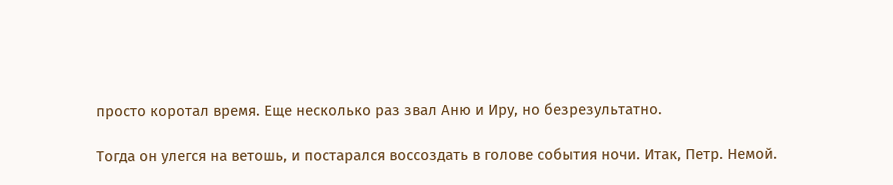просто коротал время. Еще несколько раз звал Аню и Иру, но безрезультатно.

Тогда он улегся на ветошь, и постарался воссоздать в голове события ночи. Итак, Петр. Немой.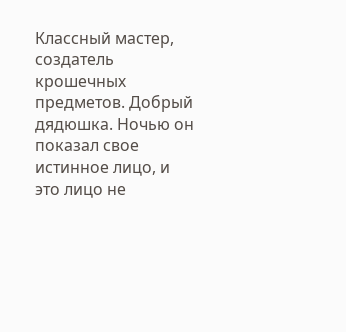Классный мастер, создатель крошечных предметов. Добрый дядюшка. Ночью он показал свое истинное лицо, и это лицо не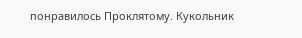понравилось Проклятому. Кукольник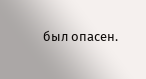был опасен.